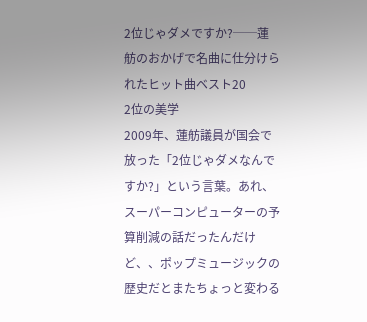2位じゃダメですか?──蓮舫のおかげで名曲に仕分けられたヒット曲ベスト20
2位の美学
2009年、蓮舫議員が国会で放った「2位じゃダメなんですか?」という言葉。あれ、スーパーコンピューターの予算削減の話だったんだけど、、ポップミュージックの歴史だとまたちょっと変わる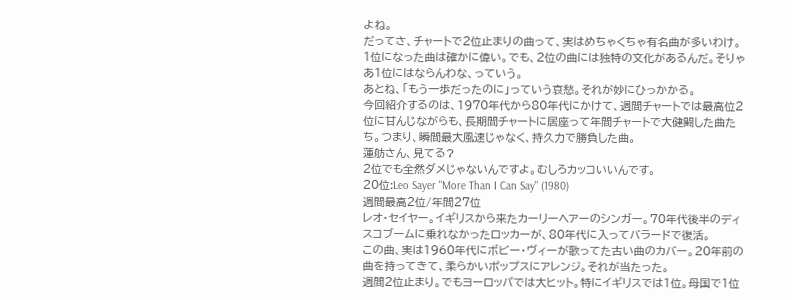よね。
だってさ、チャートで2位止まりの曲って、実はめちゃくちゃ有名曲が多いわけ。1位になった曲は確かに偉い。でも、2位の曲には独特の文化があるんだ。そりゃあ1位にはならんわな、っていう。
あとね、「もう一歩だったのに」っていう哀愁。それが妙にひっかかる。
今回紹介するのは、1970年代から80年代にかけて、週間チャートでは最高位2位に甘んじながらも、長期間チャートに居座って年間チャートで大健闘した曲たち。つまり、瞬間最大風速じゃなく、持久力で勝負した曲。
蓮舫さん、見てる?
2位でも全然ダメじゃないんですよ。むしろカッコいいんです。
20位:Leo Sayer "More Than I Can Say" (1980)
週間最高2位/年間27位
レオ・セイヤー。イギリスから来たカーリーヘアーのシンガー。70年代後半のディスコブームに乗れなかったロッカーが、80年代に入ってバラードで復活。
この曲、実は1960年代にボビー・ヴィーが歌ってた古い曲のカバー。20年前の曲を持ってきて、柔らかいポップスにアレンジ。それが当たった。
週間2位止まり。でもヨーロッパでは大ヒット。特にイギリスでは1位。母国で1位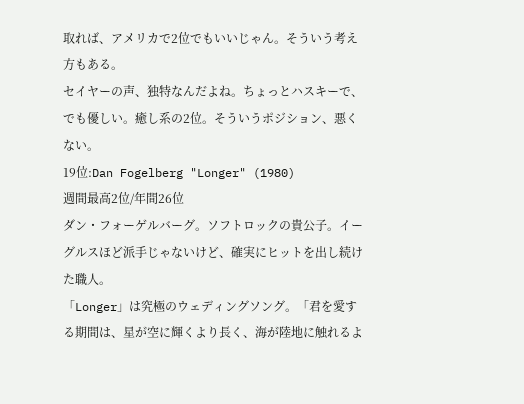取れば、アメリカで2位でもいいじゃん。そういう考え方もある。
セイヤーの声、独特なんだよね。ちょっとハスキーで、でも優しい。癒し系の2位。そういうポジション、悪くない。
19位:Dan Fogelberg "Longer" (1980)
週間最高2位/年間26位
ダン・フォーゲルバーグ。ソフトロックの貴公子。イーグルスほど派手じゃないけど、確実にヒットを出し続けた職人。
「Longer」は究極のウェディングソング。「君を愛する期間は、星が空に輝くより長く、海が陸地に触れるよ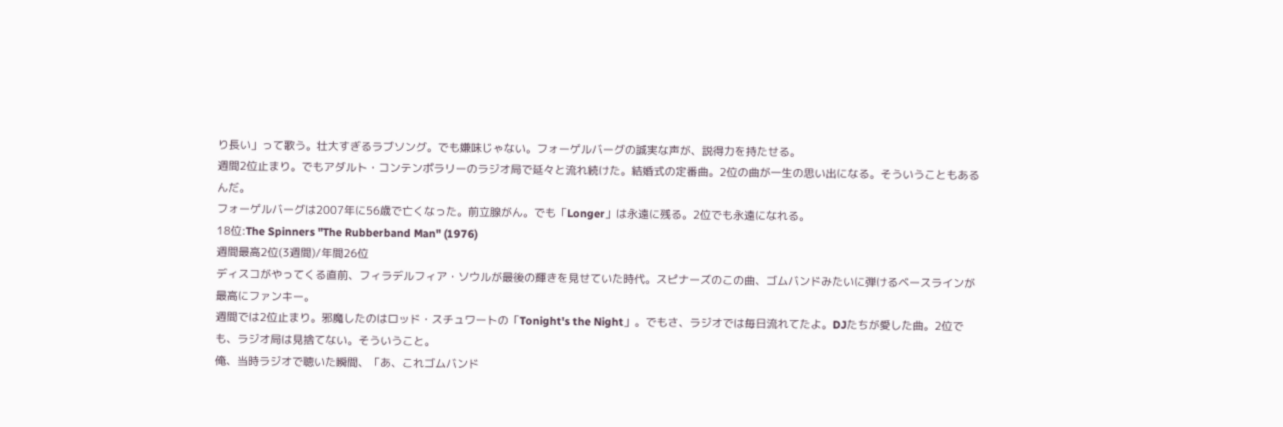り長い」って歌う。壮大すぎるラブソング。でも嫌味じゃない。フォーゲルバーグの誠実な声が、説得力を持たせる。
週間2位止まり。でもアダルト・コンテンポラリーのラジオ局で延々と流れ続けた。結婚式の定番曲。2位の曲が一生の思い出になる。そういうこともあるんだ。
フォーゲルバーグは2007年に56歳で亡くなった。前立腺がん。でも「Longer」は永遠に残る。2位でも永遠になれる。
18位:The Spinners "The Rubberband Man" (1976)
週間最高2位(3週間)/年間26位
ディスコがやってくる直前、フィラデルフィア・ソウルが最後の輝きを見せていた時代。スピナーズのこの曲、ゴムバンドみたいに弾けるベースラインが最高にファンキー。
週間では2位止まり。邪魔したのはロッド・スチュワートの「Tonight's the Night」。でもさ、ラジオでは毎日流れてたよ。DJたちが愛した曲。2位でも、ラジオ局は見捨てない。そういうこと。
俺、当時ラジオで聴いた瞬間、「あ、これゴムバンド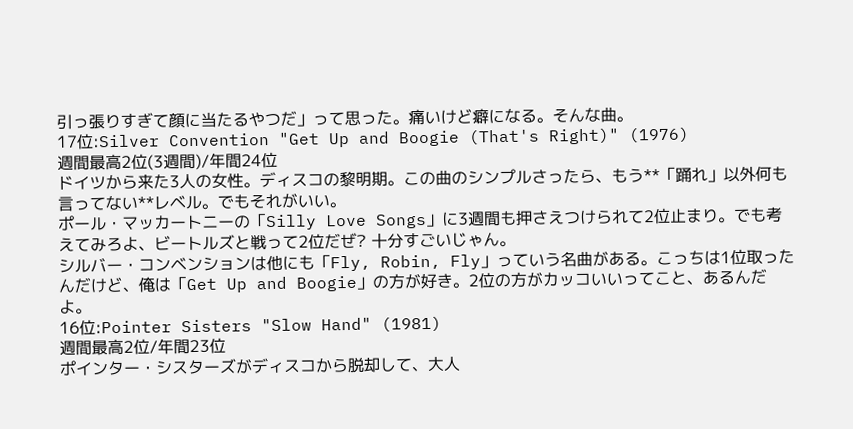引っ張りすぎて顔に当たるやつだ」って思った。痛いけど癖になる。そんな曲。
17位:Silver Convention "Get Up and Boogie (That's Right)" (1976)
週間最高2位(3週間)/年間24位
ドイツから来た3人の女性。ディスコの黎明期。この曲のシンプルさったら、もう**「踊れ」以外何も言ってない**レベル。でもそれがいい。
ポール・マッカートニーの「Silly Love Songs」に3週間も押さえつけられて2位止まり。でも考えてみろよ、ビートルズと戦って2位だぜ? 十分すごいじゃん。
シルバー・コンベンションは他にも「Fly, Robin, Fly」っていう名曲がある。こっちは1位取ったんだけど、俺は「Get Up and Boogie」の方が好き。2位の方がカッコいいってこと、あるんだよ。
16位:Pointer Sisters "Slow Hand" (1981)
週間最高2位/年間23位
ポインター・シスターズがディスコから脱却して、大人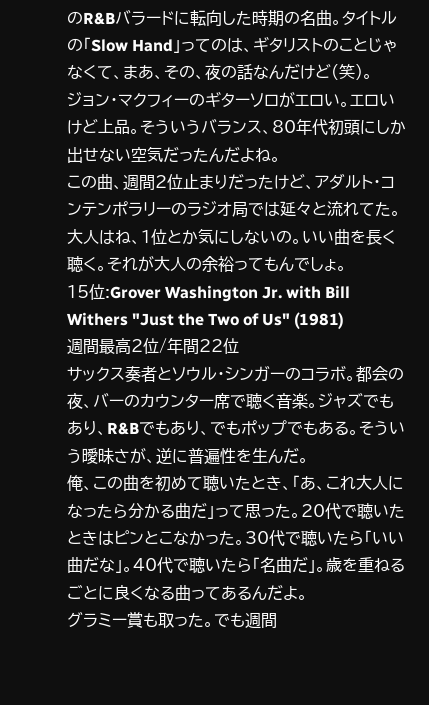のR&Bバラードに転向した時期の名曲。タイトルの「Slow Hand」ってのは、ギタリストのことじゃなくて、まあ、その、夜の話なんだけど(笑)。
ジョン・マクフィーのギターソロがエロい。エロいけど上品。そういうバランス、80年代初頭にしか出せない空気だったんだよね。
この曲、週間2位止まりだったけど、アダルト・コンテンポラリーのラジオ局では延々と流れてた。大人はね、1位とか気にしないの。いい曲を長く聴く。それが大人の余裕ってもんでしょ。
15位:Grover Washington Jr. with Bill Withers "Just the Two of Us" (1981)
週間最高2位/年間22位
サックス奏者とソウル・シンガーのコラボ。都会の夜、バーのカウンター席で聴く音楽。ジャズでもあり、R&Bでもあり、でもポップでもある。そういう曖昧さが、逆に普遍性を生んだ。
俺、この曲を初めて聴いたとき、「あ、これ大人になったら分かる曲だ」って思った。20代で聴いたときはピンとこなかった。30代で聴いたら「いい曲だな」。40代で聴いたら「名曲だ」。歳を重ねるごとに良くなる曲ってあるんだよ。
グラミー賞も取った。でも週間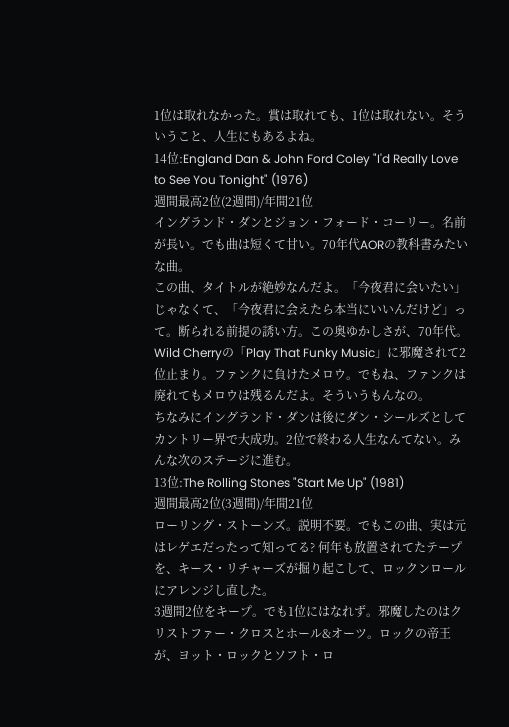1位は取れなかった。賞は取れても、1位は取れない。そういうこと、人生にもあるよね。
14位:England Dan & John Ford Coley "I'd Really Love to See You Tonight" (1976)
週間最高2位(2週間)/年間21位
イングランド・ダンとジョン・フォード・コーリー。名前が長い。でも曲は短くて甘い。70年代AORの教科書みたいな曲。
この曲、タイトルが絶妙なんだよ。「今夜君に会いたい」じゃなくて、「今夜君に会えたら本当にいいんだけど」って。断られる前提の誘い方。この奥ゆかしさが、70年代。
Wild Cherryの「Play That Funky Music」に邪魔されて2位止まり。ファンクに負けたメロウ。でもね、ファンクは廃れてもメロウは残るんだよ。そういうもんなの。
ちなみにイングランド・ダンは後にダン・シールズとしてカントリー界で大成功。2位で終わる人生なんてない。みんな次のステージに進む。
13位:The Rolling Stones "Start Me Up" (1981)
週間最高2位(3週間)/年間21位
ローリング・ストーンズ。説明不要。でもこの曲、実は元はレゲエだったって知ってる? 何年も放置されてたテープを、キース・リチャーズが掘り起こして、ロックンロールにアレンジし直した。
3週間2位をキープ。でも1位にはなれず。邪魔したのはクリストファー・クロスとホール&オーツ。ロックの帝王が、ヨット・ロックとソフト・ロ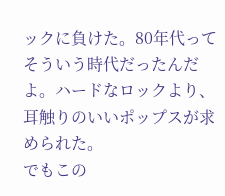ックに負けた。80年代ってそういう時代だったんだよ。ハードなロックより、耳触りのいいポップスが求められた。
でもこの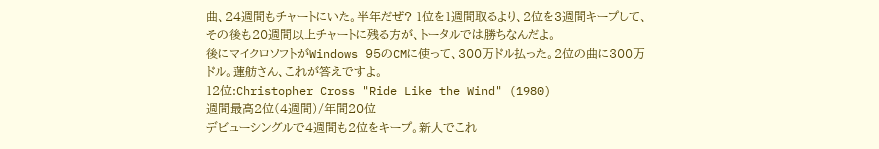曲、24週間もチャートにいた。半年だぜ? 1位を1週間取るより、2位を3週間キープして、その後も20週間以上チャートに残る方が、トータルでは勝ちなんだよ。
後にマイクロソフトがWindows 95のCMに使って、300万ドル払った。2位の曲に300万ドル。蓮舫さん、これが答えですよ。
12位:Christopher Cross "Ride Like the Wind" (1980)
週間最高2位(4週間)/年間20位
デビューシングルで4週間も2位をキープ。新人でこれ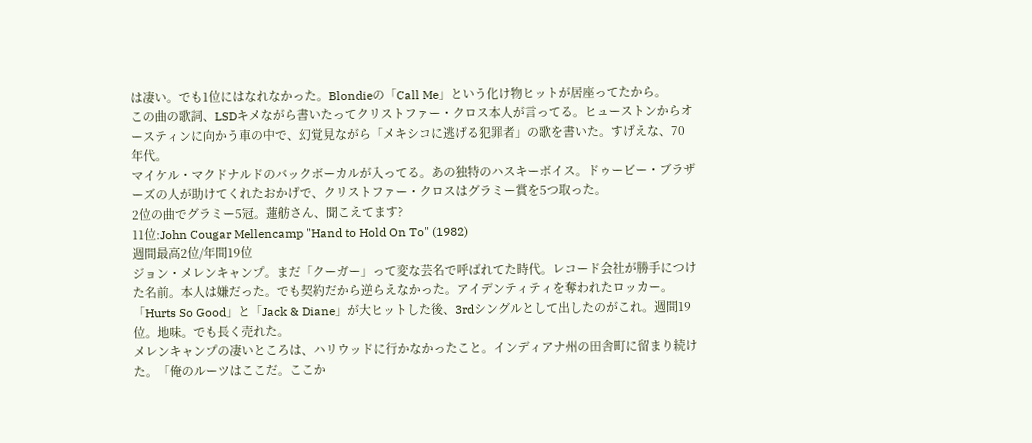は凄い。でも1位にはなれなかった。Blondieの「Call Me」という化け物ヒットが居座ってたから。
この曲の歌詞、LSDキメながら書いたってクリストファー・クロス本人が言ってる。ヒューストンからオースティンに向かう車の中で、幻覚見ながら「メキシコに逃げる犯罪者」の歌を書いた。すげえな、70年代。
マイケル・マクドナルドのバックボーカルが入ってる。あの独特のハスキーボイス。ドゥービー・ブラザーズの人が助けてくれたおかげで、クリストファー・クロスはグラミー賞を5つ取った。
2位の曲でグラミー5冠。蓮舫さん、聞こえてます?
11位:John Cougar Mellencamp "Hand to Hold On To" (1982)
週間最高2位/年間19位
ジョン・メレンキャンプ。まだ「クーガー」って変な芸名で呼ばれてた時代。レコード会社が勝手につけた名前。本人は嫌だった。でも契約だから逆らえなかった。アイデンティティを奪われたロッカー。
「Hurts So Good」と「Jack & Diane」が大ヒットした後、3rdシングルとして出したのがこれ。週間19位。地味。でも長く売れた。
メレンキャンプの凄いところは、ハリウッドに行かなかったこと。インディアナ州の田舎町に留まり続けた。「俺のルーツはここだ。ここか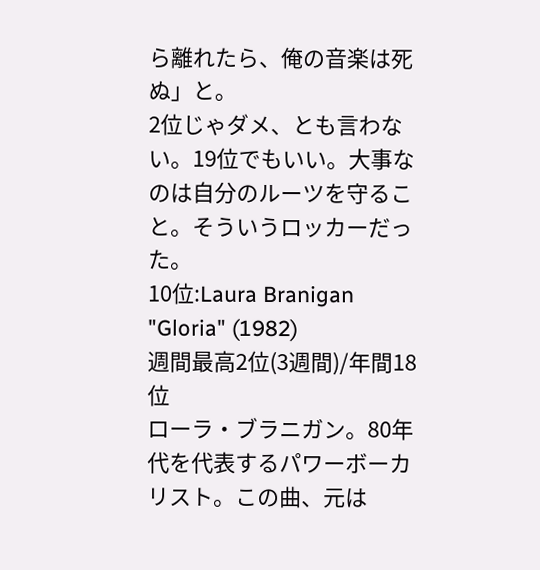ら離れたら、俺の音楽は死ぬ」と。
2位じゃダメ、とも言わない。19位でもいい。大事なのは自分のルーツを守ること。そういうロッカーだった。
10位:Laura Branigan "Gloria" (1982)
週間最高2位(3週間)/年間18位
ローラ・ブラニガン。80年代を代表するパワーボーカリスト。この曲、元は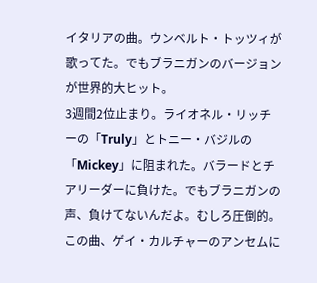イタリアの曲。ウンベルト・トッツィが歌ってた。でもブラニガンのバージョンが世界的大ヒット。
3週間2位止まり。ライオネル・リッチーの「Truly」とトニー・バジルの「Mickey」に阻まれた。バラードとチアリーダーに負けた。でもブラニガンの声、負けてないんだよ。むしろ圧倒的。
この曲、ゲイ・カルチャーのアンセムに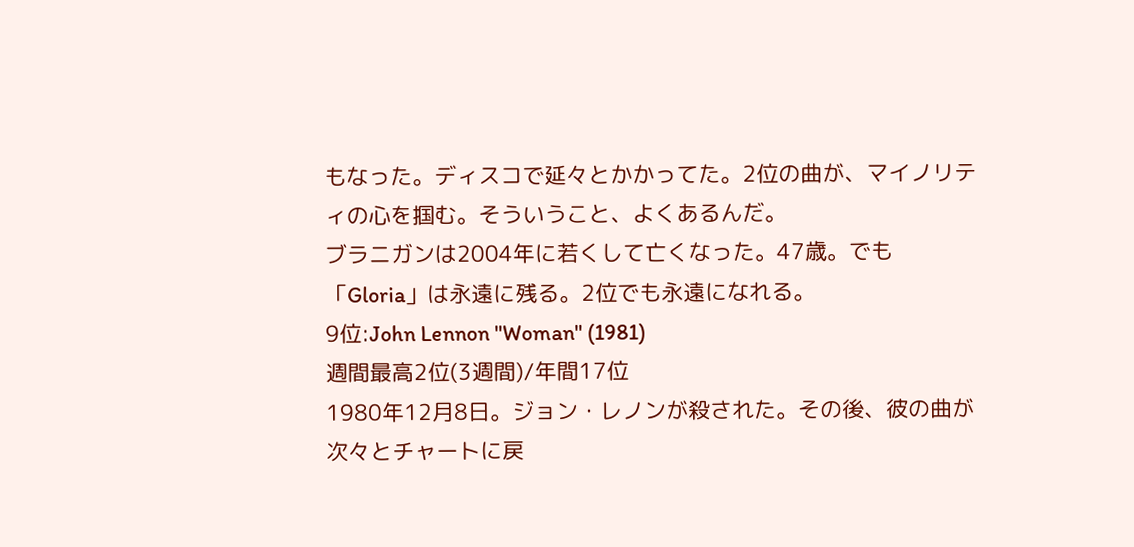もなった。ディスコで延々とかかってた。2位の曲が、マイノリティの心を掴む。そういうこと、よくあるんだ。
ブラニガンは2004年に若くして亡くなった。47歳。でも「Gloria」は永遠に残る。2位でも永遠になれる。
9位:John Lennon "Woman" (1981)
週間最高2位(3週間)/年間17位
1980年12月8日。ジョン・レノンが殺された。その後、彼の曲が次々とチャートに戻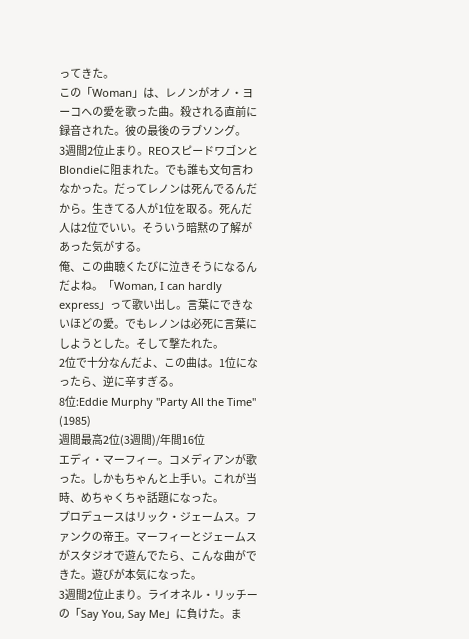ってきた。
この「Woman」は、レノンがオノ・ヨーコへの愛を歌った曲。殺される直前に録音された。彼の最後のラブソング。
3週間2位止まり。REOスピードワゴンとBlondieに阻まれた。でも誰も文句言わなかった。だってレノンは死んでるんだから。生きてる人が1位を取る。死んだ人は2位でいい。そういう暗黙の了解があった気がする。
俺、この曲聴くたびに泣きそうになるんだよね。「Woman, I can hardly express」って歌い出し。言葉にできないほどの愛。でもレノンは必死に言葉にしようとした。そして撃たれた。
2位で十分なんだよ、この曲は。1位になったら、逆に辛すぎる。
8位:Eddie Murphy "Party All the Time" (1985)
週間最高2位(3週間)/年間16位
エディ・マーフィー。コメディアンが歌った。しかもちゃんと上手い。これが当時、めちゃくちゃ話題になった。
プロデュースはリック・ジェームス。ファンクの帝王。マーフィーとジェームスがスタジオで遊んでたら、こんな曲ができた。遊びが本気になった。
3週間2位止まり。ライオネル・リッチーの「Say You, Say Me」に負けた。ま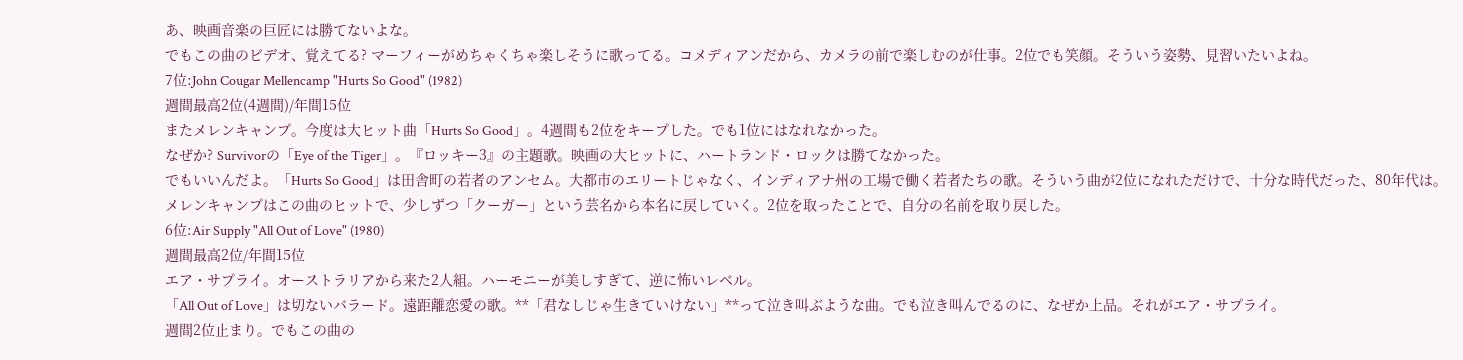あ、映画音楽の巨匠には勝てないよな。
でもこの曲のビデオ、覚えてる? マーフィーがめちゃくちゃ楽しそうに歌ってる。コメディアンだから、カメラの前で楽しむのが仕事。2位でも笑顔。そういう姿勢、見習いたいよね。
7位:John Cougar Mellencamp "Hurts So Good" (1982)
週間最高2位(4週間)/年間15位
またメレンキャンプ。今度は大ヒット曲「Hurts So Good」。4週間も2位をキープした。でも1位にはなれなかった。
なぜか? Survivorの「Eye of the Tiger」。『ロッキー3』の主題歌。映画の大ヒットに、ハートランド・ロックは勝てなかった。
でもいいんだよ。「Hurts So Good」は田舎町の若者のアンセム。大都市のエリートじゃなく、インディアナ州の工場で働く若者たちの歌。そういう曲が2位になれただけで、十分な時代だった、80年代は。
メレンキャンプはこの曲のヒットで、少しずつ「クーガー」という芸名から本名に戻していく。2位を取ったことで、自分の名前を取り戻した。
6位:Air Supply "All Out of Love" (1980)
週間最高2位/年間15位
エア・サプライ。オーストラリアから来た2人組。ハーモニーが美しすぎて、逆に怖いレベル。
「All Out of Love」は切ないバラード。遠距離恋愛の歌。**「君なしじゃ生きていけない」**って泣き叫ぶような曲。でも泣き叫んでるのに、なぜか上品。それがエア・サプライ。
週間2位止まり。でもこの曲の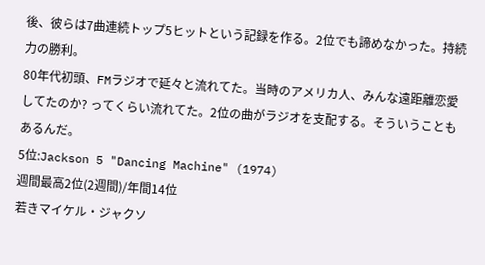後、彼らは7曲連続トップ5ヒットという記録を作る。2位でも諦めなかった。持続力の勝利。
80年代初頭、FMラジオで延々と流れてた。当時のアメリカ人、みんな遠距離恋愛してたのか? ってくらい流れてた。2位の曲がラジオを支配する。そういうこともあるんだ。
5位:Jackson 5 "Dancing Machine" (1974)
週間最高2位(2週間)/年間14位
若きマイケル・ジャクソ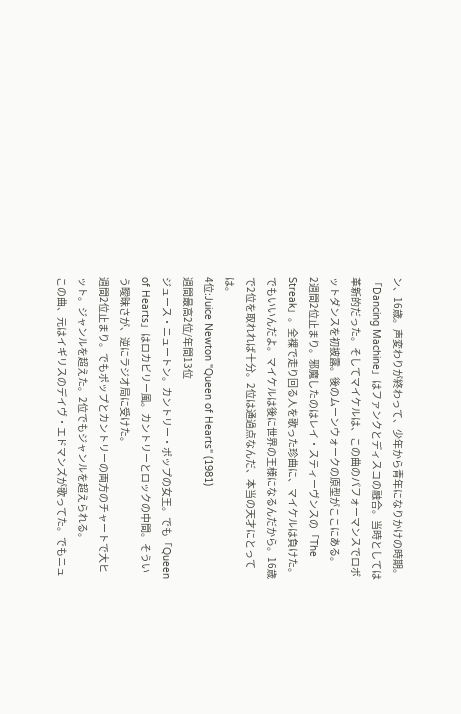ン、16歳。声変わりが終わって、少年から青年になりかけの時期。
「Dancing Machine」はファンクとディスコの融合。当時としては革新的だった。そしてマイケルは、この曲のパフォーマンスでロボットダンスを初披露。後のムーンウォークの原型がここにある。
2週間2位止まり。邪魔したのはレイ・スティーヴンスの「The Streak」。全裸で走り回る人を歌った珍曲に、マイケルは負けた。
でもいいんだよ。マイケルは後に世界の王様になるんだから。16歳で2位を取れれば十分。2位は通過点なんだ、本当の天才にとっては。
4位:Juice Newton "Queen of Hearts" (1981)
週間最高2位/年間13位
ジュース・ニュートン。カントリー・ポップの女王。でも「Queen of Hearts」はロカビリー風。カントリーとロックの中間。そういう曖昧さが、逆にラジオ局に受けた。
週間2位止まり。でもポップとカントリーの両方のチャートで大ヒット。ジャンルを超えた。2位でもジャンルを超えられる。
この曲、元はイギリスのデイヴ・エドマンズが歌ってた。でもニュ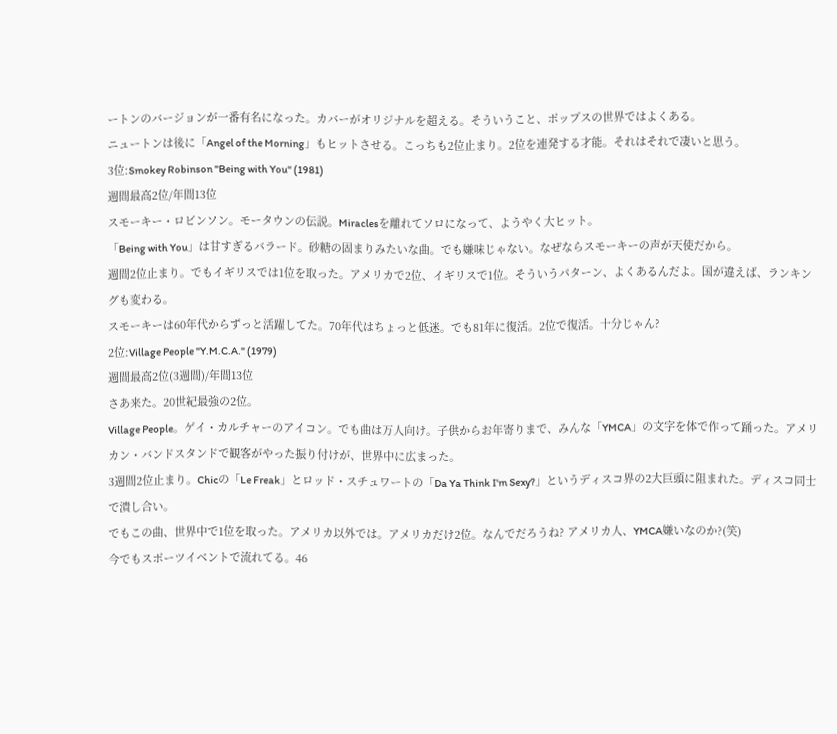ートンのバージョンが一番有名になった。カバーがオリジナルを超える。そういうこと、ポップスの世界ではよくある。
ニュートンは後に「Angel of the Morning」もヒットさせる。こっちも2位止まり。2位を連発する才能。それはそれで凄いと思う。
3位:Smokey Robinson "Being with You" (1981)
週間最高2位/年間13位
スモーキー・ロビンソン。モータウンの伝説。Miraclesを離れてソロになって、ようやく大ヒット。
「Being with You」は甘すぎるバラード。砂糖の固まりみたいな曲。でも嫌味じゃない。なぜならスモーキーの声が天使だから。
週間2位止まり。でもイギリスでは1位を取った。アメリカで2位、イギリスで1位。そういうパターン、よくあるんだよ。国が違えば、ランキングも変わる。
スモーキーは60年代からずっと活躍してた。70年代はちょっと低迷。でも81年に復活。2位で復活。十分じゃん?
2位:Village People "Y.M.C.A." (1979)
週間最高2位(3週間)/年間13位
さあ来た。20世紀最強の2位。
Village People。ゲイ・カルチャーのアイコン。でも曲は万人向け。子供からお年寄りまで、みんな「YMCA」の文字を体で作って踊った。アメリカン・バンドスタンドで観客がやった振り付けが、世界中に広まった。
3週間2位止まり。Chicの「Le Freak」とロッド・スチュワートの「Da Ya Think I'm Sexy?」というディスコ界の2大巨頭に阻まれた。ディスコ同士で潰し合い。
でもこの曲、世界中で1位を取った。アメリカ以外では。アメリカだけ2位。なんでだろうね? アメリカ人、YMCA嫌いなのか?(笑)
今でもスポーツイベントで流れてる。46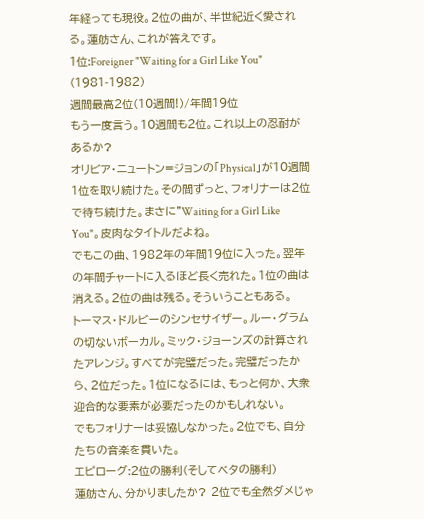年経っても現役。2位の曲が、半世紀近く愛される。蓮舫さん、これが答えです。
1位:Foreigner "Waiting for a Girl Like You" (1981-1982)
週間最高2位(10週間!)/年間19位
もう一度言う。10週間も2位。これ以上の忍耐があるか?
オリビア・ニュートン=ジョンの「Physical」が10週間1位を取り続けた。その間ずっと、フォリナーは2位で待ち続けた。まさに"Waiting for a Girl Like You"。皮肉なタイトルだよね。
でもこの曲、1982年の年間19位に入った。翌年の年間チャートに入るほど長く売れた。1位の曲は消える。2位の曲は残る。そういうこともある。
トーマス・ドルビーのシンセサイザー。ルー・グラムの切ないボーカル。ミック・ジョーンズの計算されたアレンジ。すべてが完璧だった。完璧だったから、2位だった。1位になるには、もっと何か、大衆迎合的な要素が必要だったのかもしれない。
でもフォリナーは妥協しなかった。2位でも、自分たちの音楽を貫いた。
エピローグ:2位の勝利(そしてベタの勝利)
蓮舫さん、分かりましたか? 2位でも全然ダメじゃ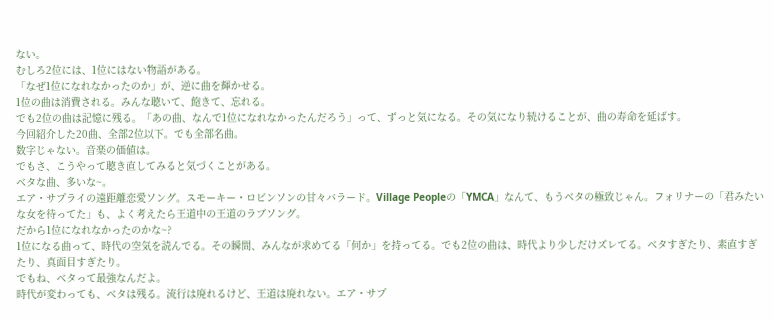ない。
むしろ2位には、1位にはない物語がある。
「なぜ1位になれなかったのか」が、逆に曲を輝かせる。
1位の曲は消費される。みんな聴いて、飽きて、忘れる。
でも2位の曲は記憶に残る。「あの曲、なんで1位になれなかったんだろう」って、ずっと気になる。その気になり続けることが、曲の寿命を延ばす。
今回紹介した20曲、全部2位以下。でも全部名曲。
数字じゃない。音楽の価値は。
でもさ、こうやって聴き直してみると気づくことがある。
ベタな曲、多いな~。
エア・サプライの遠距離恋愛ソング。スモーキー・ロビンソンの甘々バラード。Village Peopleの「YMCA」なんて、もうベタの極致じゃん。フォリナーの「君みたいな女を待ってた」も、よく考えたら王道中の王道のラブソング。
だから1位になれなかったのかな~?
1位になる曲って、時代の空気を読んでる。その瞬間、みんなが求めてる「何か」を持ってる。でも2位の曲は、時代より少しだけズレてる。ベタすぎたり、素直すぎたり、真面目すぎたり。
でもね、ベタって最強なんだよ。
時代が変わっても、ベタは残る。流行は廃れるけど、王道は廃れない。エア・サプ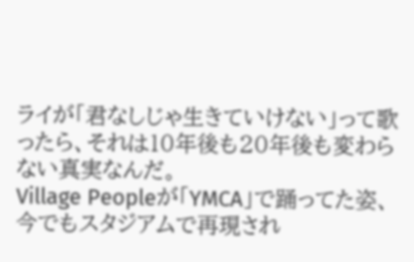ライが「君なしじゃ生きていけない」って歌ったら、それは10年後も20年後も変わらない真実なんだ。
Village Peopleが「YMCA」で踊ってた姿、今でもスタジアムで再現され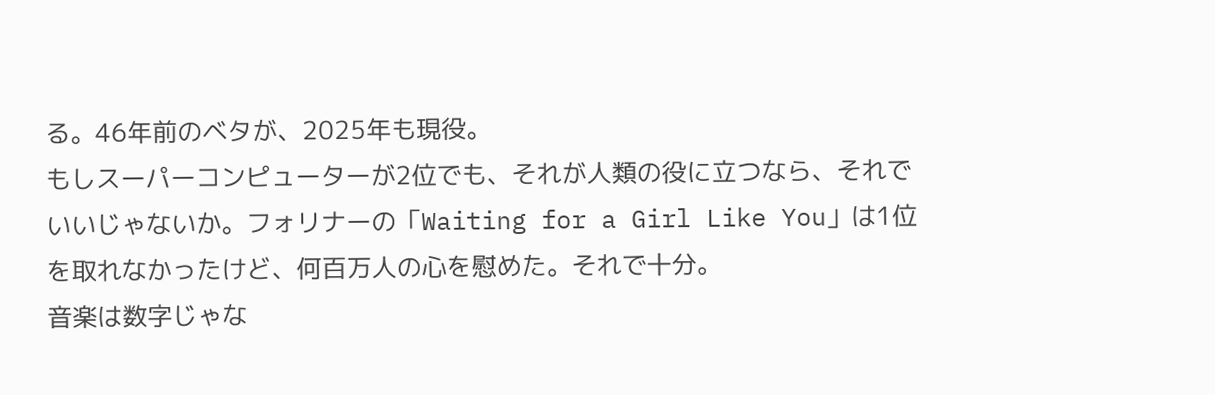る。46年前のベタが、2025年も現役。
もしスーパーコンピューターが2位でも、それが人類の役に立つなら、それでいいじゃないか。フォリナーの「Waiting for a Girl Like You」は1位を取れなかったけど、何百万人の心を慰めた。それで十分。
音楽は数字じゃな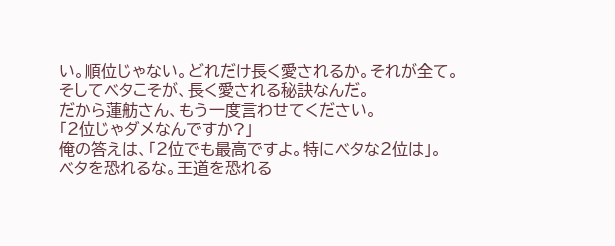い。順位じゃない。どれだけ長く愛されるか。それが全て。
そしてベタこそが、長く愛される秘訣なんだ。
だから蓮舫さん、もう一度言わせてください。
「2位じゃダメなんですか?」
俺の答えは、「2位でも最高ですよ。特にベタな2位は」。
ベタを恐れるな。王道を恐れる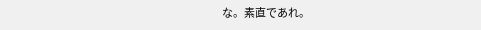な。素直であれ。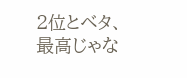2位とベタ、最高じゃな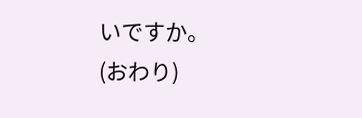いですか。
(おわり)